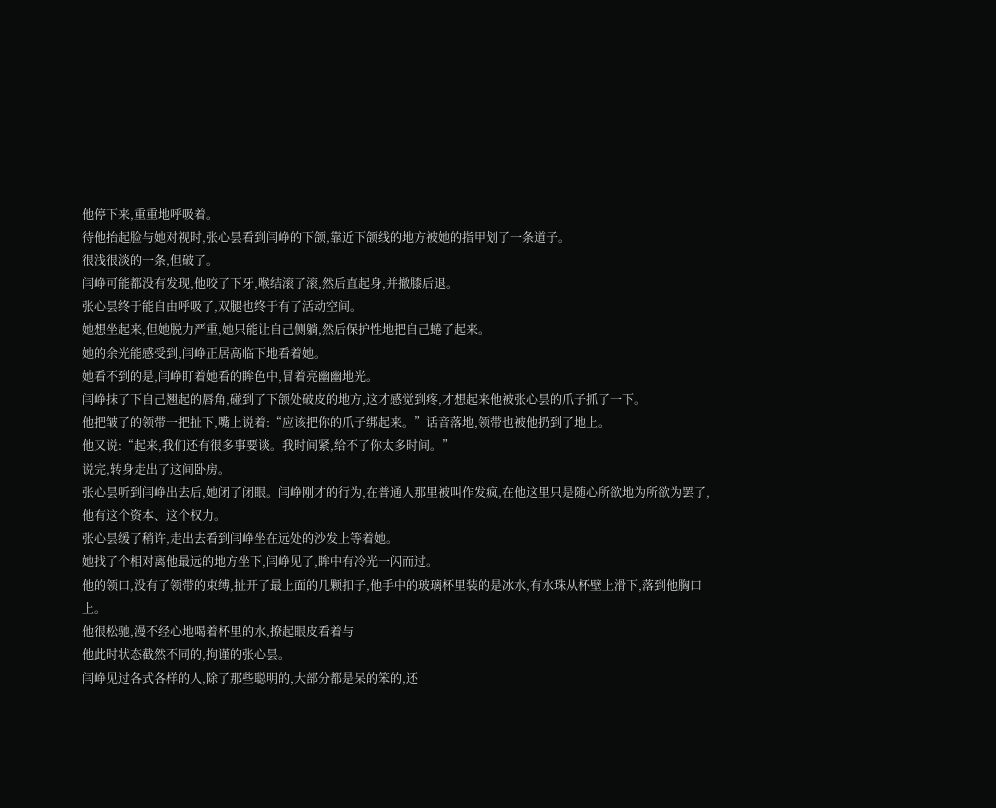他停下来,重重地呼吸着。
待他抬起脸与她对视时,张心昙看到闫峥的下颌,靠近下颌线的地方被她的指甲划了一条道子。
很浅很淡的一条,但破了。
闫峥可能都没有发现,他咬了下牙,喉结滚了滚,然后直起身,并撤膝后退。
张心昙终于能自由呼吸了,双腿也终于有了活动空间。
她想坐起来,但她脱力严重,她只能让自己侧躺,然后保护性地把自己蜷了起来。
她的余光能感受到,闫峥正居高临下地看着她。
她看不到的是,闫峥盯着她看的眸色中,冒着亮幽幽地光。
闫峥抹了下自己翘起的唇角,碰到了下颌处破皮的地方,这才感觉到疼,才想起来他被张心昙的爪子抓了一下。
他把皱了的领带一把扯下,嘴上说着:“应该把你的爪子绑起来。”话音落地,领带也被他扔到了地上。
他又说:“起来,我们还有很多事要谈。我时间紧,给不了你太多时间。”
说完,转身走出了这间卧房。
张心昙听到闫峥出去后,她闭了闭眼。闫峥刚才的行为,在普通人那里被叫作发疯,在他这里只是随心所欲地为所欲为罢了,他有这个资本、这个权力。
张心昙缓了稍许,走出去看到闫峥坐在远处的沙发上等着她。
她找了个相对离他最远的地方坐下,闫峥见了,眸中有冷光一闪而过。
他的领口,没有了领带的束缚,扯开了最上面的几颗扣子,他手中的玻璃杯里装的是冰水,有水珠从杯壁上滑下,落到他胸口上。
他很松驰,漫不经心地喝着杯里的水,撩起眼皮看着与
他此时状态截然不同的,拘谨的张心昙。
闫峥见过各式各样的人,除了那些聪明的,大部分都是呆的笨的,还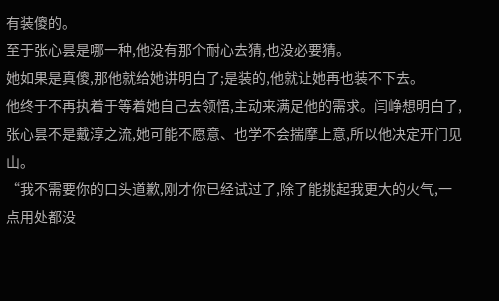有装傻的。
至于张心昙是哪一种,他没有那个耐心去猜,也没必要猜。
她如果是真傻,那他就给她讲明白了;是装的,他就让她再也装不下去。
他终于不再执着于等着她自己去领悟,主动来满足他的需求。闫峥想明白了,张心昙不是戴淳之流,她可能不愿意、也学不会揣摩上意,所以他决定开门见山。
“我不需要你的口头道歉,刚才你已经试过了,除了能挑起我更大的火气,一点用处都没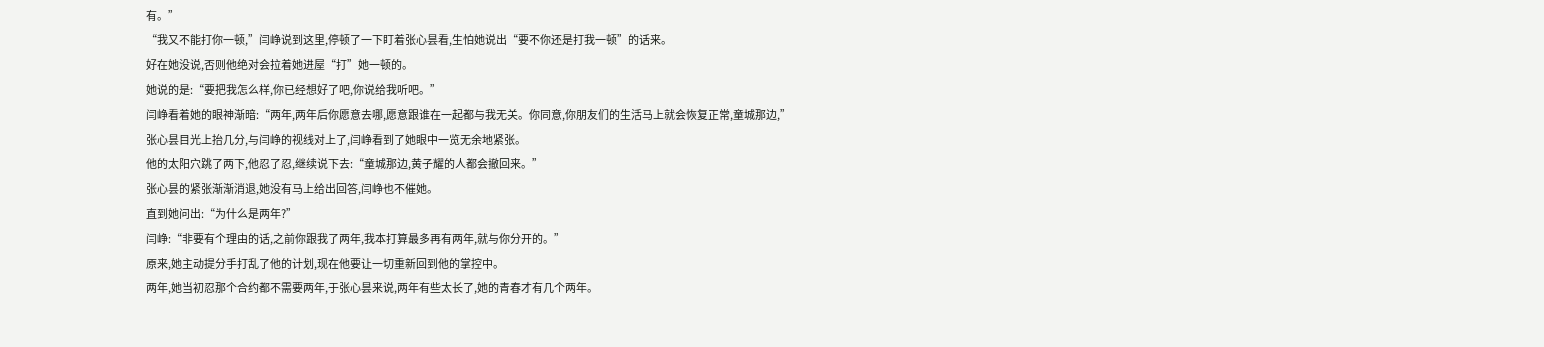有。”
“我又不能打你一顿,”闫峥说到这里,停顿了一下盯着张心昙看,生怕她说出“要不你还是打我一顿”的话来。
好在她没说,否则他绝对会拉着她进屋“打”她一顿的。
她说的是:“要把我怎么样,你已经想好了吧,你说给我听吧。”
闫峥看着她的眼神渐暗:“两年,两年后你愿意去哪,愿意跟谁在一起都与我无关。你同意,你朋友们的生活马上就会恢复正常,童城那边,”
张心昙目光上抬几分,与闫峥的视线对上了,闫峥看到了她眼中一览无余地紧张。
他的太阳穴跳了两下,他忍了忍,继续说下去:“童城那边,黄子耀的人都会撤回来。”
张心昙的紧张渐渐消退,她没有马上给出回答,闫峥也不催她。
直到她问出:“为什么是两年?”
闫峥:“非要有个理由的话,之前你跟我了两年,我本打算最多再有两年,就与你分开的。”
原来,她主动提分手打乱了他的计划,现在他要让一切重新回到他的掌控中。
两年,她当初忍那个合约都不需要两年,于张心昙来说,两年有些太长了,她的青春才有几个两年。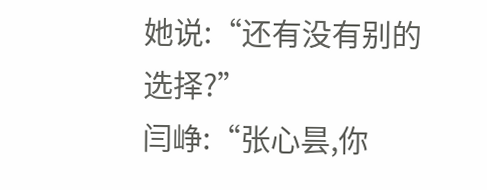她说:“还有没有别的选择?”
闫峥:“张心昙,你